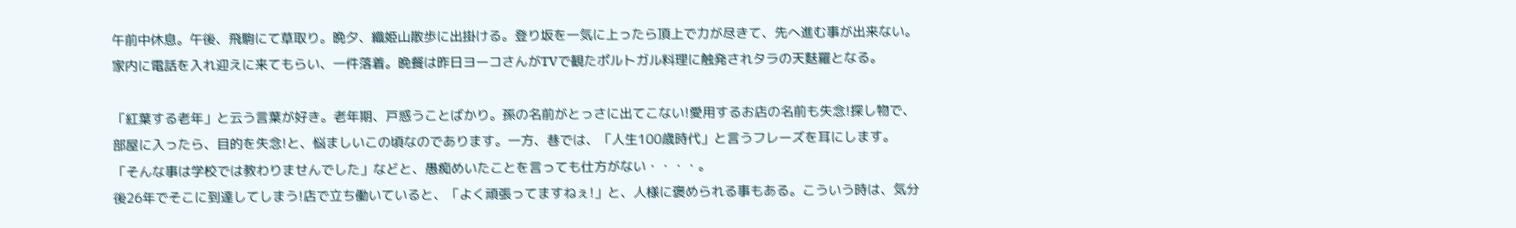午前中休息。午後、飛駒にて草取り。晩夕、織姫山散歩に出掛ける。登り坂を一気に上ったら頂上で力が尽きて、先へ進む事が出来ない。家内に電話を入れ迎えに来てもらい、一件落着。晩餐は昨日ヨーコさんがTVで観たポルトガル料理に触発されタラの天麩羅となる。

「紅葉する老年」と云う言葉が好き。老年期、戸惑うことばかり。孫の名前がとっさに出てこない!愛用するお店の名前も失念!探し物で、部屋に入ったら、目的を失念!と、悩ましいこの頃なのであります。一方、巷では、「人生100歳時代」と言うフレーズを耳にします。「そんな事は学校では教わりませんでした」などと、愚痴めいたことを言っても仕方がない・・・・。
後26年でそこに到達してしまう!店で立ち働いていると、「よく頑張ってますねぇ!」と、人様に褒められる事もある。こういう時は、気分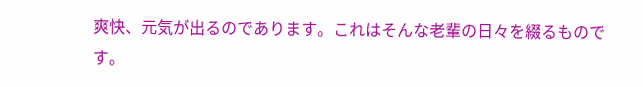爽快、元気が出るのであります。これはそんな老輩の日々を綴るものです。